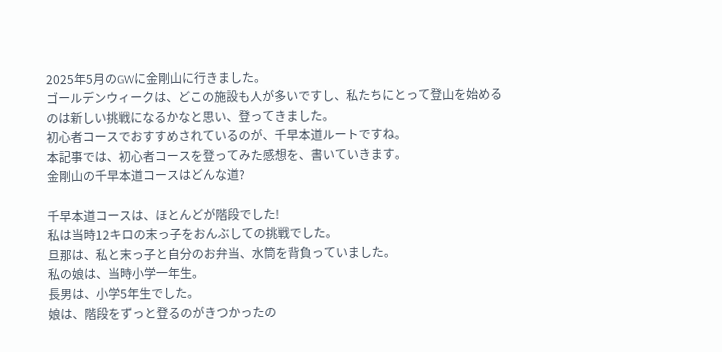2025年5月のGWに金剛山に行きました。
ゴールデンウィークは、どこの施設も人が多いですし、私たちにとって登山を始めるのは新しい挑戦になるかなと思い、登ってきました。
初心者コースでおすすめされているのが、千早本道ルートですね。
本記事では、初心者コースを登ってみた感想を、書いていきます。
金剛山の千早本道コースはどんな道?

千早本道コースは、ほとんどが階段でした!
私は当時12キロの末っ子をおんぶしての挑戦でした。
旦那は、私と末っ子と自分のお弁当、水筒を背負っていました。
私の娘は、当時小学一年生。
長男は、小学5年生でした。
娘は、階段をずっと登るのがきつかったの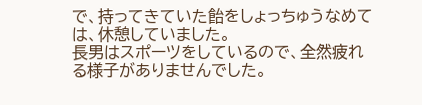で、持ってきていた飴をしょっちゅうなめては、休憩していました。
長男はスポーツをしているので、全然疲れる様子がありませんでした。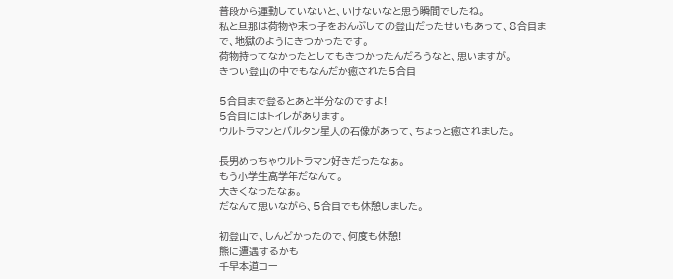普段から運動していないと、いけないなと思う瞬間でしたね。
私と旦那は荷物や末っ子をおんぶしての登山だったせいもあって、8合目まで、地獄のようにきつかったです。
荷物持ってなかったとしてもきつかったんだろうなと、思いますが。
きつい登山の中でもなんだか癒された5合目

5合目まで登るとあと半分なのですよ!
5合目にはトイレがあります。
ウルトラマンとバルタン星人の石像があって、ちょっと癒されました。

長男めっちゃウルトラマン好きだったなぁ。
もう小学生高学年だなんて。
大きくなったなぁ。
だなんて思いながら、5合目でも休憩しました。

初登山で、しんどかったので、何度も休憩!
熊に遭遇するかも
千早本道コー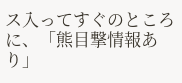ス入ってすぐのところに、「熊目撃情報あり」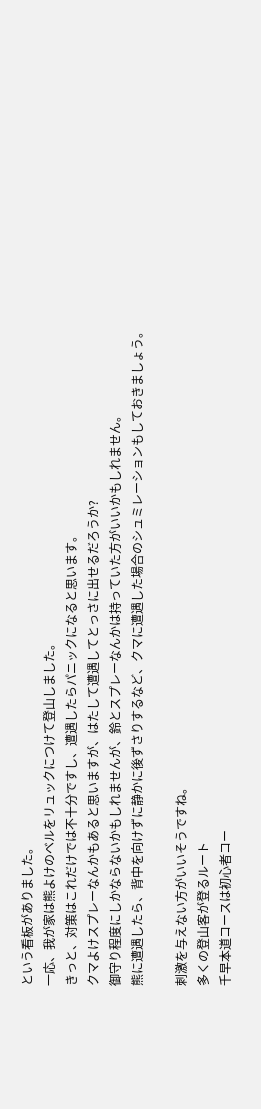という看板がありました。
一応、我が家は熊よけのベルをリュックにつけて登山しました。
きっと、対策はこれだけでは不十分ですし、遭遇したらパニックになると思います。
クマよけスプレーなんかもあると思いますが、はたして遭遇してとっさに出せるだろうか?
御守り程度にしかならないかもしれませんが、鈴とスプレーなんかは持っていた方がいいかもしれません。
熊に遭遇したら、背中を向けずに静かに後ずさりするなど、クマに遭遇した場合のシュミレーションもしておきましょう。

刺激を与えない方がいいそうですね。
多くの登山客が登るルート
千早本道コースは初心者コー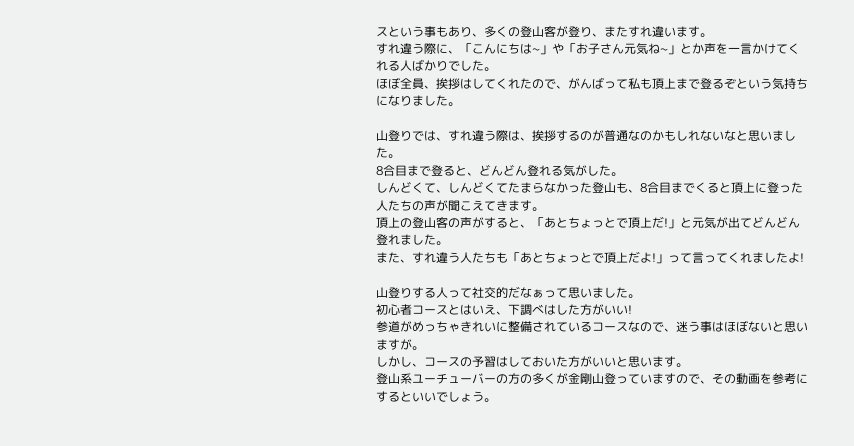スという事もあり、多くの登山客が登り、またすれ違います。
すれ違う際に、「こんにちは~」や「お子さん元気ね~」とか声を一言かけてくれる人ばかりでした。
ほぼ全員、挨拶はしてくれたので、がんばって私も頂上まで登るぞという気持ちになりました。

山登りでは、すれ違う際は、挨拶するのが普通なのかもしれないなと思いました。
8合目まで登ると、どんどん登れる気がした。
しんどくて、しんどくてたまらなかった登山も、8合目までくると頂上に登った人たちの声が聞こえてきます。
頂上の登山客の声がすると、「あとちょっとで頂上だ!」と元気が出てどんどん登れました。
また、すれ違う人たちも「あとちょっとで頂上だよ!」って言ってくれましたよ!

山登りする人って社交的だなぁって思いました。
初心者コースとはいえ、下調べはした方がいい!
参道がめっちゃきれいに整備されているコースなので、迷う事はほぼないと思いますが。
しかし、コースの予習はしておいた方がいいと思います。
登山系ユーチューバーの方の多くが金剛山登っていますので、その動画を参考にするといいでしょう。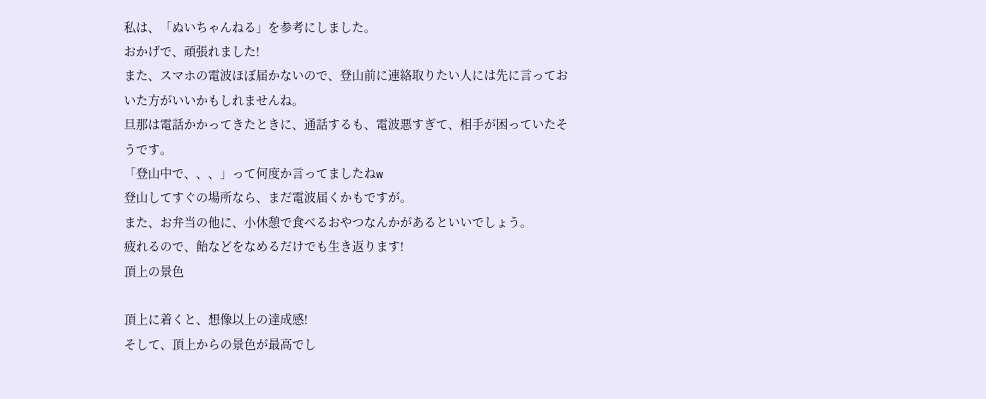私は、「ぬいちゃんねる」を参考にしました。
おかげで、頑張れました!
また、スマホの電波ほぼ届かないので、登山前に連絡取りたい人には先に言っておいた方がいいかもしれませんね。
旦那は電話かかってきたときに、通話するも、電波悪すぎて、相手が困っていたそうです。
「登山中で、、、」って何度か言ってましたねw
登山してすぐの場所なら、まだ電波届くかもですが。
また、お弁当の他に、小休憩で食べるおやつなんかがあるといいでしょう。
疲れるので、飴などをなめるだけでも生き返ります!
頂上の景色

頂上に着くと、想像以上の達成感!
そして、頂上からの景色が最高でし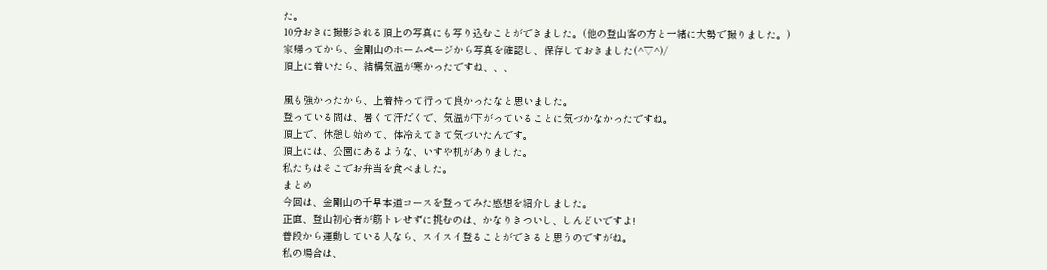た。
10分おきに撮影される頂上の写真にも写り込むことができました。(他の登山客の方と一緒に大勢で撮りました。)
家帰ってから、金剛山のホームページから写真を確認し、保存しておきました(^▽^)/
頂上に着いたら、結構気温が寒かったですね、、、

風も強かったから、上着持って行って良かったなと思いました。
登っている間は、暑くて汗だくで、気温が下がっていることに気づかなかったですね。
頂上で、休憩し始めて、体冷えてきて気づいたんです。
頂上には、公園にあるような、いすや机がありました。
私たちはそこでお弁当を食べました。
まとめ
今回は、金剛山の千早本道コースを登ってみた感想を紹介しました。
正直、登山初心者が筋トレせずに挑むのは、かなりきついし、しんどいですよ!
普段から運動している人なら、スイスイ登ることができると思うのですがね。
私の場合は、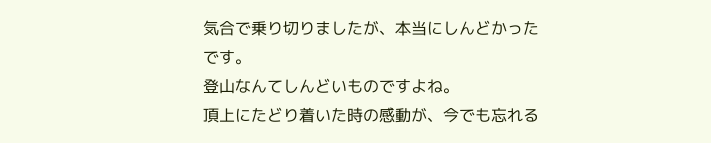気合で乗り切りましたが、本当にしんどかったです。
登山なんてしんどいものですよね。
頂上にたどり着いた時の感動が、今でも忘れる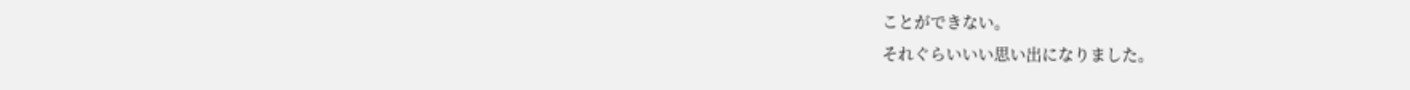ことができない。
それぐらいいい思い出になりました。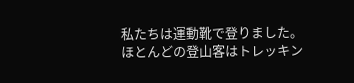私たちは運動靴で登りました。
ほとんどの登山客はトレッキン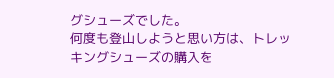グシューズでした。
何度も登山しようと思い方は、トレッキングシューズの購入を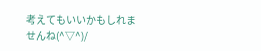考えてもいいかもしれませんね(^▽^)/